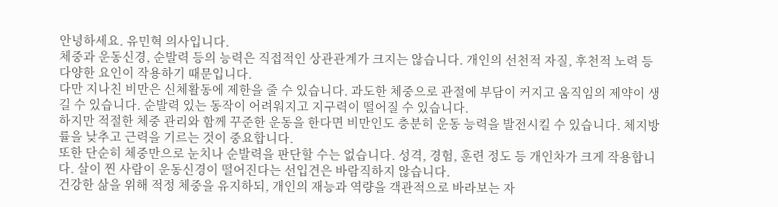안녕하세요. 유민혁 의사입니다.
체중과 운동신경, 순발력 등의 능력은 직접적인 상관관계가 크지는 않습니다. 개인의 선천적 자질, 후천적 노력 등 다양한 요인이 작용하기 때문입니다.
다만 지나친 비만은 신체활동에 제한을 줄 수 있습니다. 과도한 체중으로 관절에 부담이 커지고 움직임의 제약이 생길 수 있습니다. 순발력 있는 동작이 어려워지고 지구력이 떨어질 수 있습니다.
하지만 적절한 체중 관리와 함께 꾸준한 운동을 한다면 비만인도 충분히 운동 능력을 발전시킬 수 있습니다. 체지방률을 낮추고 근력을 기르는 것이 중요합니다.
또한 단순히 체중만으로 눈치나 순발력을 판단할 수는 없습니다. 성격, 경험, 훈련 정도 등 개인차가 크게 작용합니다. 살이 찐 사람이 운동신경이 떨어진다는 선입견은 바람직하지 않습니다.
건강한 삶을 위해 적정 체중을 유지하되, 개인의 재능과 역량을 객관적으로 바라보는 자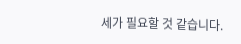세가 필요할 것 같습니다.